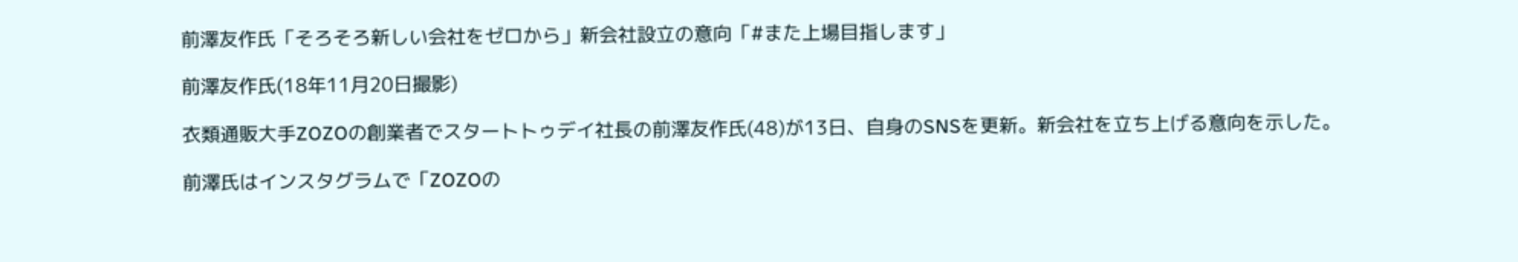前澤友作氏「そろそろ新しい会社をゼロから」新会社設立の意向「#また上場目指します」

前澤友作氏(18年11月20日撮影)

衣類通販大手ZOZOの創業者でスタートトゥデイ社長の前澤友作氏(48)が13日、自身のSNSを更新。新会社を立ち上げる意向を示した。

前澤氏はインスタグラムで「ZOZOの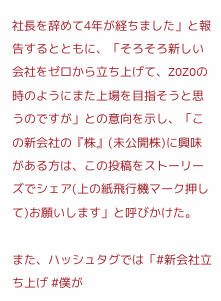社長を辞めて4年が経ちました」と報告するとともに、「そろそろ新しい会社をゼロから立ち上げて、ZOZOの時のようにまた上場を目指そうと思うのですが」との意向を示し、「この新会社の『株』(未公開株)に興味がある方は、この投稿をストーリーズでシェア(上の紙飛行機マーク押して)お願いします」と呼びかけた。

また、ハッシュタグでは「#新会社立ち上げ #僕が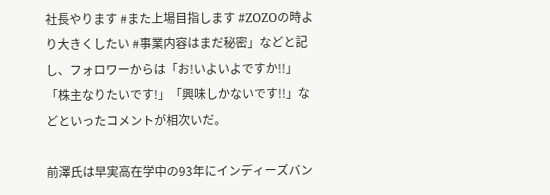社長やります #また上場目指します #ZOZOの時より大きくしたい #事業内容はまだ秘密」などと記し、フォロワーからは「お!いよいよですか!!」「株主なりたいです!」「興味しかないです!!」などといったコメントが相次いだ。

前澤氏は早実高在学中の93年にインディーズバン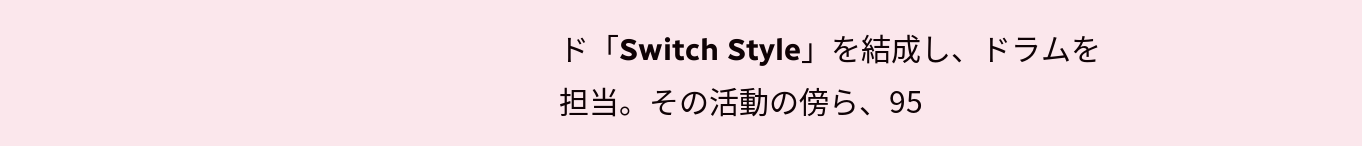ド「Switch Style」を結成し、ドラムを担当。その活動の傍ら、95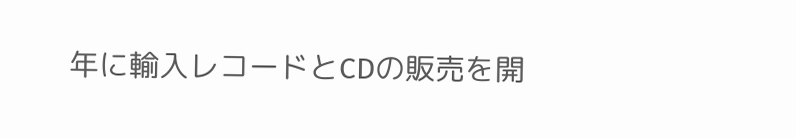年に輸入レコードとCDの販売を開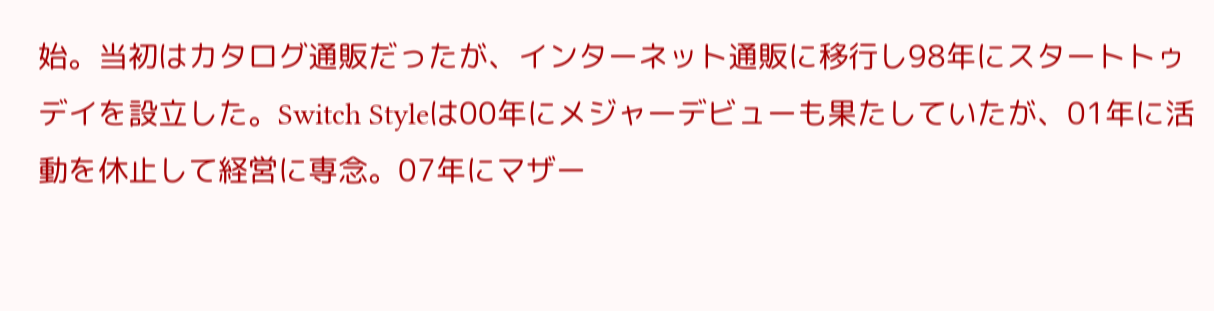始。当初はカタログ通販だったが、インターネット通販に移行し98年にスタートトゥデイを設立した。Switch Styleは00年にメジャーデビューも果たしていたが、01年に活動を休止して経営に専念。07年にマザー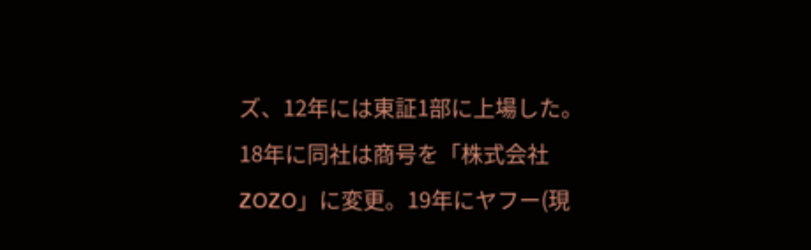ズ、12年には東証1部に上場した。18年に同社は商号を「株式会社ZOZO」に変更。19年にヤフー(現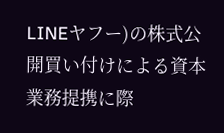LINEヤフー)の株式公開買い付けによる資本業務提携に際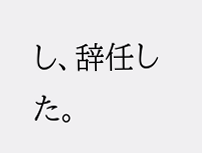し、辞任した。